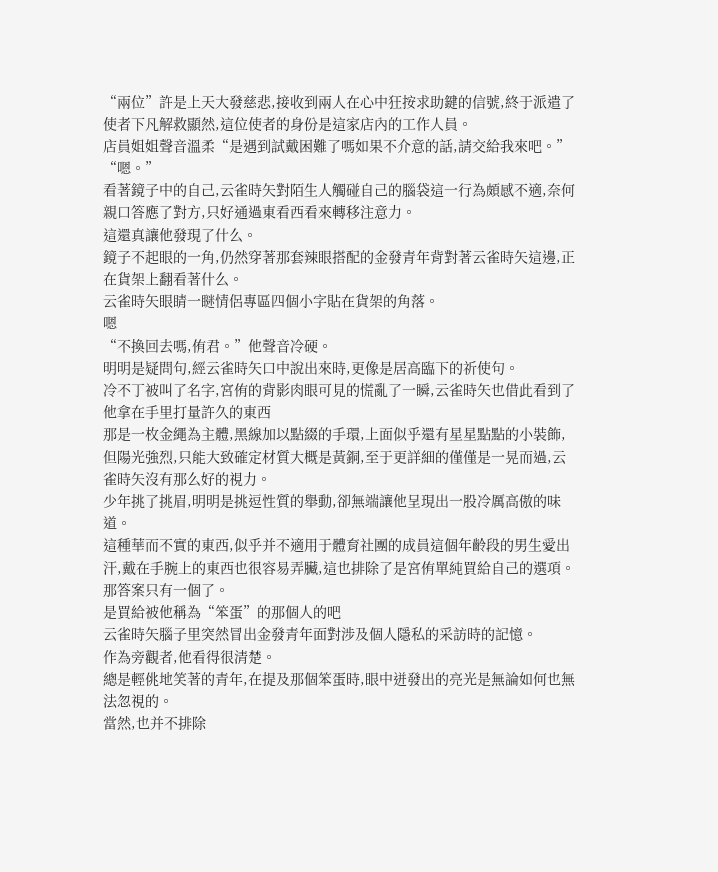“兩位”許是上天大發慈悲,接收到兩人在心中狂按求助鍵的信號,終于派遣了使者下凡解救顯然,這位使者的身份是這家店內的工作人員。
店員姐姐聲音溫柔“是遇到試戴困難了嗎如果不介意的話,請交給我來吧。”
“嗯。”
看著鏡子中的自己,云雀時矢對陌生人觸碰自己的腦袋這一行為頗感不適,奈何親口答應了對方,只好通過東看西看來轉移注意力。
這還真讓他發現了什么。
鏡子不起眼的一角,仍然穿著那套辣眼搭配的金發青年背對著云雀時矢這邊,正在貨架上翻看著什么。
云雀時矢眼睛一瞇情侶專區四個小字貼在貨架的角落。
嗯
“不換回去嗎,侑君。”他聲音冷硬。
明明是疑問句,經云雀時矢口中說出來時,更像是居高臨下的祈使句。
冷不丁被叫了名字,宮侑的背影肉眼可見的慌亂了一瞬,云雀時矢也借此看到了他拿在手里打量許久的東西
那是一枚金繩為主體,黑線加以點綴的手環,上面似乎還有星星點點的小裝飾,但陽光強烈,只能大致確定材質大概是黃銅,至于更詳細的僅僅是一晃而過,云雀時矢沒有那么好的視力。
少年挑了挑眉,明明是挑逗性質的舉動,卻無端讓他呈現出一股冷厲高傲的味道。
這種華而不實的東西,似乎并不適用于體育社團的成員這個年齡段的男生愛出汗,戴在手腕上的東西也很容易弄臟,這也排除了是宮侑單純買給自己的選項。
那答案只有一個了。
是買給被他稱為“笨蛋”的那個人的吧
云雀時矢腦子里突然冒出金發青年面對涉及個人隱私的采訪時的記憶。
作為旁觀者,他看得很清楚。
總是輕佻地笑著的青年,在提及那個笨蛋時,眼中迸發出的亮光是無論如何也無法忽視的。
當然,也并不排除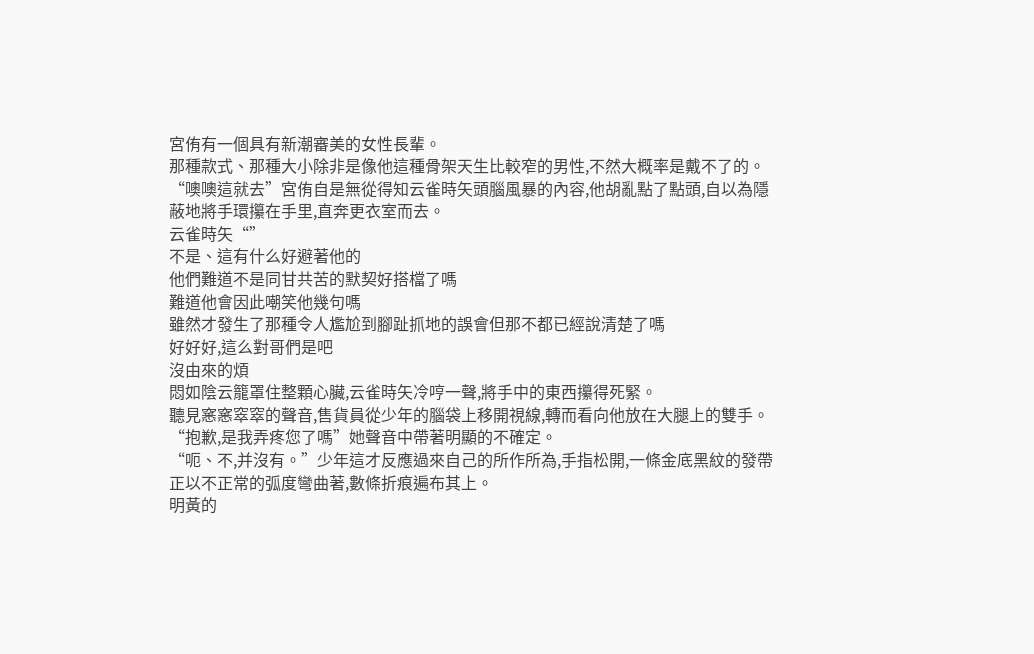宮侑有一個具有新潮審美的女性長輩。
那種款式、那種大小除非是像他這種骨架天生比較窄的男性,不然大概率是戴不了的。
“噢噢這就去”宮侑自是無從得知云雀時矢頭腦風暴的內容,他胡亂點了點頭,自以為隱蔽地將手環攥在手里,直奔更衣室而去。
云雀時矢“”
不是、這有什么好避著他的
他們難道不是同甘共苦的默契好搭檔了嗎
難道他會因此嘲笑他幾句嗎
雖然才發生了那種令人尷尬到腳趾抓地的誤會但那不都已經說清楚了嗎
好好好,這么對哥們是吧
沒由來的煩
悶如陰云籠罩住整顆心臟,云雀時矢冷哼一聲,將手中的東西攥得死緊。
聽見窸窸窣窣的聲音,售貨員從少年的腦袋上移開視線,轉而看向他放在大腿上的雙手。
“抱歉,是我弄疼您了嗎”她聲音中帶著明顯的不確定。
“呃、不,并沒有。”少年這才反應過來自己的所作所為,手指松開,一條金底黑紋的發帶正以不正常的弧度彎曲著,數條折痕遍布其上。
明黃的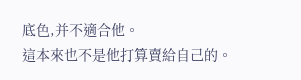底色,并不適合他。
這本來也不是他打算賣給自己的。